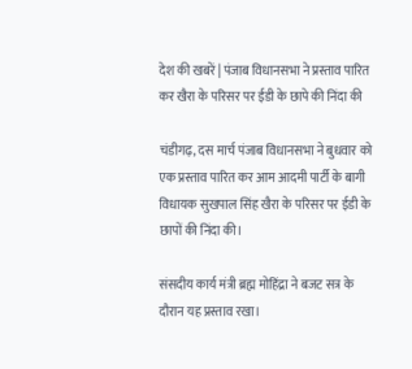देश की खबरें | पंजाब विधानसभा ने प्रस्ताव पारित कर खैरा के परिसर पर ईडी के छापे की निंदा की

चंडीगढ़, दस मार्च पंजाब विधानसभा ने बुधवार को एक प्रस्ताव पारित कर आम आदमी पार्टी के बागी विधायक सुखपाल सिंह खैरा के परिसर पर ईडी के छापों की निंदा की।

संसदीय कार्य मंत्री ब्रह्म मोहिंद्रा ने बजट सत्र के दौरान यह प्रस्ताव रखा।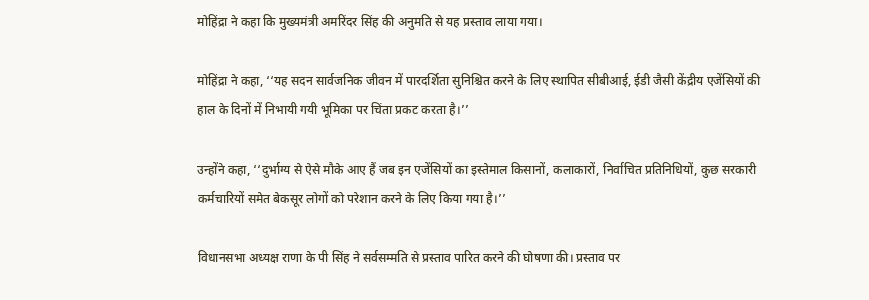मोहिंद्रा ने कहा कि मुख्यमंत्री अमरिंदर सिंह की अनुमति से यह प्रस्ताव लाया गया।

मोहिंद्रा ने कहा, ‘‘यह सदन सार्वजनिक जीवन में पारदर्शिता सुनिश्चित करने के लिए स्थापित सीबीआई, ईडी जैसी केंद्रीय एजेंसियों की हाल के दिनों में निभायी गयी भूमिका पर चिंता प्रकट करता है।’’

उन्होंने कहा, ‘‘दुर्भाग्य से ऐसे मौके आए हैं जब इन एजेंसियों का इस्तेमाल किसानों, कलाकारों, निर्वाचित प्रतिनिधियों, कुछ सरकारी कर्मचारियों समेत बेकसूर लोगों को परेशान करने के लिए किया गया है।’’

विधानसभा अध्यक्ष राणा के पी सिंह ने सर्वसम्मति से प्रस्ताव पारित करने की घोषणा की। प्रस्ताव पर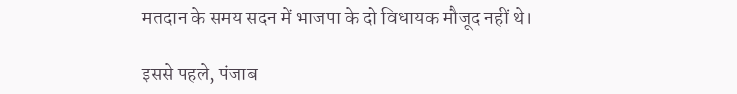मतदान के समय सदन में भाजपा के दो विधायक मौजूद नहीं थे।

इससे पहले, पंजाब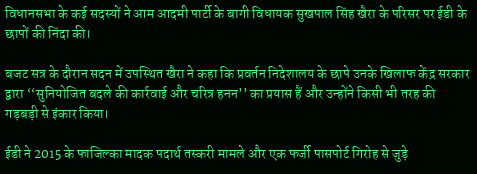विधानसभा के कई सदस्यों ने आम आदमी पार्टी के बागी विधायक सुखपाल सिंह खैरा के परिसर पर ईडी के छापों की निंदा की।

बजट सत्र के दौरान सदन में उपस्थित खैरा ने कहा कि प्रवर्तन निदेशालय के छापे उनके खिलाफ केंद्र सरकार द्वारा ‘‘सुनियोजित बदले की कार्रवाई और चरित्र हनन’’ का प्रयास हैं और उन्होंने किसी भी तरह की गड़बड़ी से इंकार किया।

ईडी ने 2015 के फाजिल्का मादक पदार्थ तस्करी मामले और एक फर्जी पासपोर्ट गिरोह से जुड़े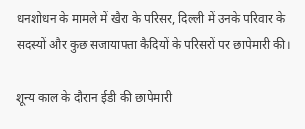धनशोधन के मामले में खैरा के परिसर, दिल्ली में उनके परिवार के सदस्यों और कुछ सजायाफ्ता कैदियों के परिसरों पर छापेमारी की।

शून्य काल के दौरान ईडी की छापेमारी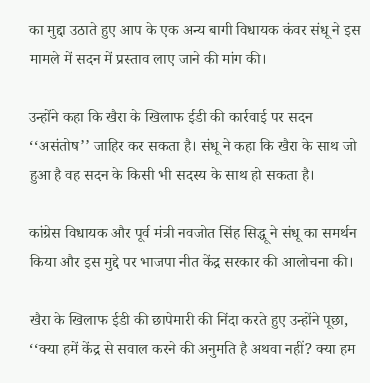का मुद्दा उठाते हुए आप के एक अन्य बागी विधायक कंवर संधू ने इस मामले में सदन में प्रस्ताव लाए जाने की मांग की।

उन्होंने कहा कि खैरा के खिलाफ ईडी की कार्रवाई पर सदन ‘‘असंतोष’’ जाहिर कर सकता है। संधू ने कहा कि खैरा के साथ जो हुआ है वह सदन के किसी भी सदस्य के साथ हो सकता है।

कांग्रेस विधायक और पूर्व मंत्री नवजोत सिंह सिद्धू ने संधू का समर्थन किया और इस मुद्दे पर भाजपा नीत केंद्र सरकार की आलोचना की।

खैरा के खिलाफ ईडी की छापेमारी की निंदा करते हुए उन्होंने पूछा, ‘‘क्या हमें केंद्र से सवाल करने की अनुमति है अथवा नहीं? क्या हम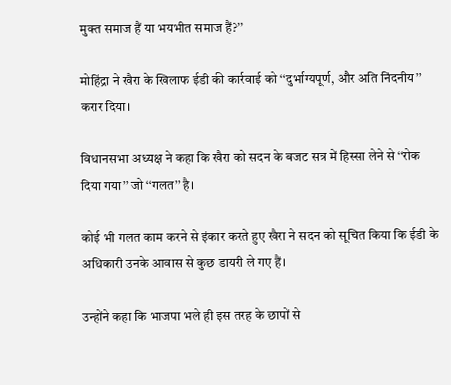मुक्त समाज हैं या भयभीत समाज हैं?’’

मोहिंद्रा ने खैरा के खिलाफ ईडी की कार्रवाई को ‘‘दुर्भाग्यपूर्ण, और अति निंदनीय’’ करार दिया।

विधानसभा अध्यक्ष ने कहा कि खैरा को सदन के बजट सत्र में हिस्सा लेने से ‘‘रोक दिया गया’’ जो ‘‘गलत’’ है।

कोई भी गलत काम करने से इंकार करते हुए खैरा ने सदन को सूचित किया कि ईडी के अधिकारी उनके आवास से कुछ डायरी ले गए हैं।

उन्होंने कहा कि भाजपा भले ही इस तरह के छापों से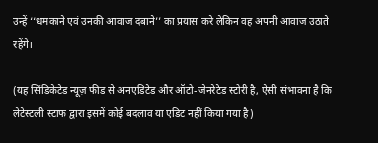उन्हें ‘‘धमकाने एवं उनकी आवाज दबाने’’ का प्रयास करे लेकिन वह अपनी आवाज उठाते रहेंगे।

(यह सिंडिकेटेड न्यूज़ फीड से अनएडिटेड और ऑटो-जेनरेटेड स्टोरी है, ऐसी संभावना है कि लेटेस्टली स्टाफ द्वारा इसमें कोई बदलाव या एडिट नहीं किया गया है)